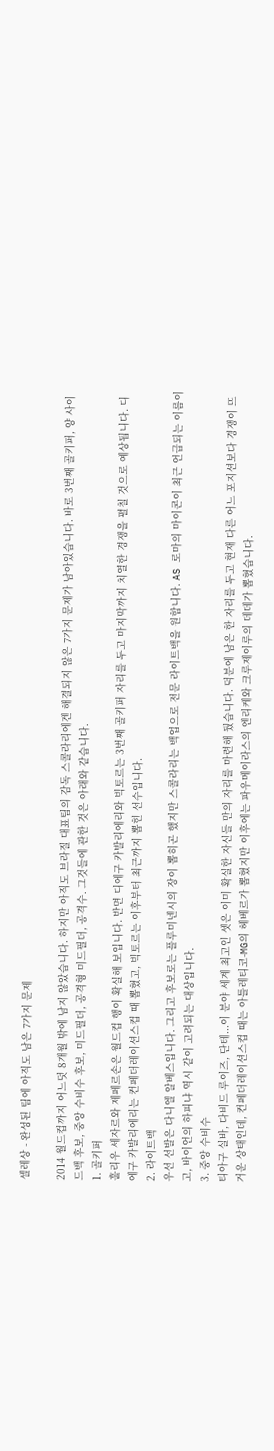셀레상 - 완성된 팀에 아직도 남은 7가지 문제

2014 월드컵까지 어느덧 8개월 밖에 남지 않았습니다. 하지만 아직도 브라질 대표팀의 감독 스콜라리에겐 해결되지 않은 7가지 문제가 남아있습니다. 바로 3번째 골키퍼, 양 사이드백 후보, 중앙 수비수 후보, 미드필더, 공격형 미드필더, 공격수. 그것들에 관한 것은 아래와 같습니다.
1. 골키퍼
훌리우 세자르와 제페르손은 월드컵 행이 확실해 보입니다. 반면 디에구 카발리에리와 빅토르는 3번째 골키퍼 자리를 두고 마지막까지 치열한 경쟁을 펼칠 것으로 예상됩니다. 디에구 카발리에리는 컨페더레이션스컵 때 뽑혔고, 빅토르는 이후부터 최근까지 뽑힌 선수입니다.
2. 라이트백
우선 선발은 다니엘 알베스입니다. 그리고 후보로는 플루미넨시의 장이 뽑히곤 했지만 스콜라리는 백업으로 전문 라이트백을 원합니다. AS 로마의 마이콘이 최근 언급되는 이름이고, 바이언의 하피냐 역시 같이 고려되는 대상입니다.
3. 중앙 수비수
티아구 실바, 다비드 루이즈, 단테...이 분야 세계 최고인 셋은 이미 확실한 자신들 만의 자리를 마련해 뒀습니다. 덕분에 남은 한 자리를 두고 현재 다른 어느 포지션보다 경쟁이 뜨거운 상태인데, 컨페더레이션스컵 때는 아틀레티코-MG의 헤베르가 뽑혔지만 이후에는 파우메이라스의 엔리케와 크루제이루의 데데가 뽑혔습니다.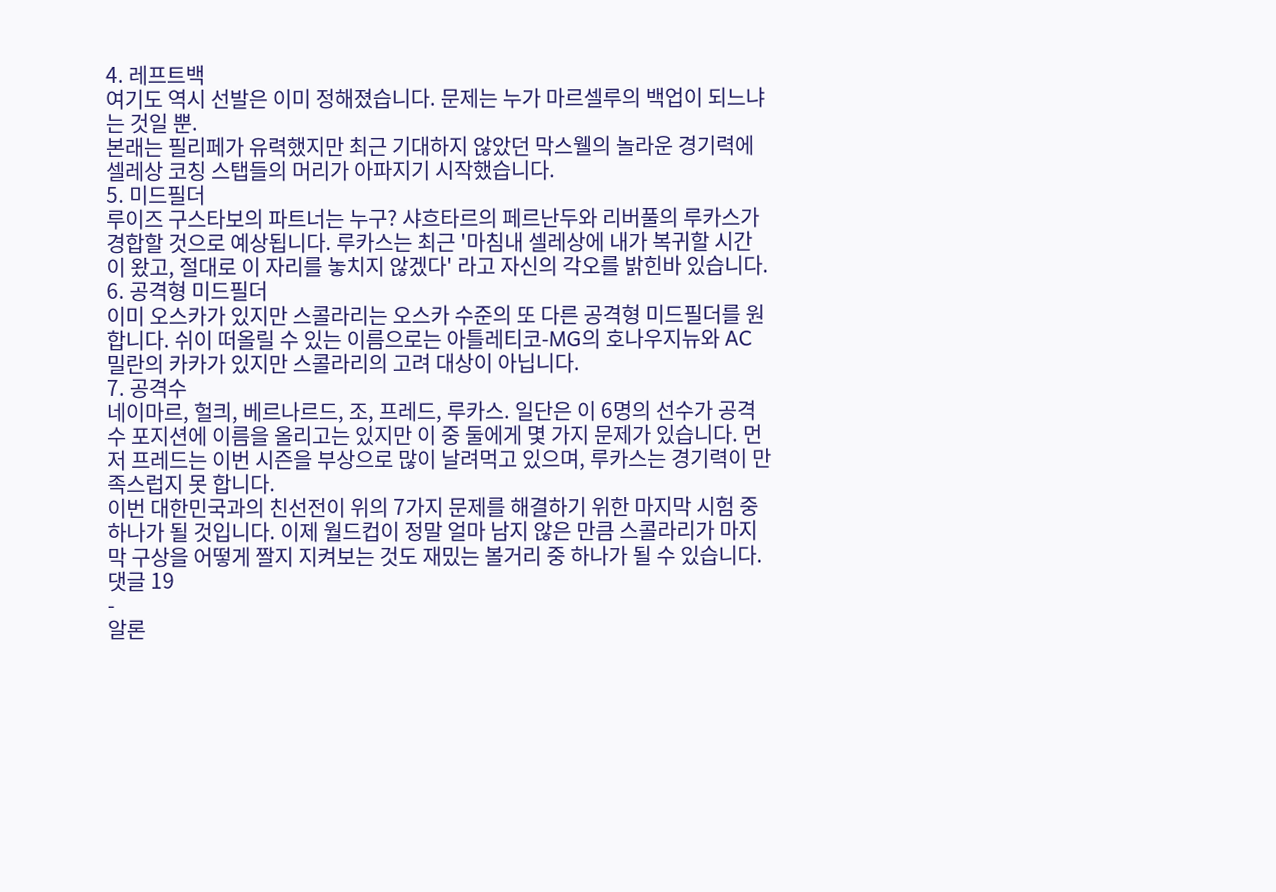4. 레프트백
여기도 역시 선발은 이미 정해졌습니다. 문제는 누가 마르셀루의 백업이 되느냐는 것일 뿐.
본래는 필리페가 유력했지만 최근 기대하지 않았던 막스웰의 놀라운 경기력에 셀레상 코칭 스탭들의 머리가 아파지기 시작했습니다.
5. 미드필더
루이즈 구스타보의 파트너는 누구? 샤흐타르의 페르난두와 리버풀의 루카스가 경합할 것으로 예상됩니다. 루카스는 최근 '마침내 셀레상에 내가 복귀할 시간이 왔고, 절대로 이 자리를 놓치지 않겠다' 라고 자신의 각오를 밝힌바 있습니다.
6. 공격형 미드필더
이미 오스카가 있지만 스콜라리는 오스카 수준의 또 다른 공격형 미드필더를 원합니다. 쉬이 떠올릴 수 있는 이름으로는 아틀레티코-MG의 호나우지뉴와 AC 밀란의 카카가 있지만 스콜라리의 고려 대상이 아닙니다.
7. 공격수
네이마르, 헐킈, 베르나르드, 조, 프레드, 루카스. 일단은 이 6명의 선수가 공격수 포지션에 이름을 올리고는 있지만 이 중 둘에게 몇 가지 문제가 있습니다. 먼저 프레드는 이번 시즌을 부상으로 많이 날려먹고 있으며, 루카스는 경기력이 만족스럽지 못 합니다.
이번 대한민국과의 친선전이 위의 7가지 문제를 해결하기 위한 마지막 시험 중 하나가 될 것입니다. 이제 월드컵이 정말 얼마 남지 않은 만큼 스콜라리가 마지막 구상을 어떻게 짤지 지켜보는 것도 재밌는 볼거리 중 하나가 될 수 있습니다.
댓글 19
-
알론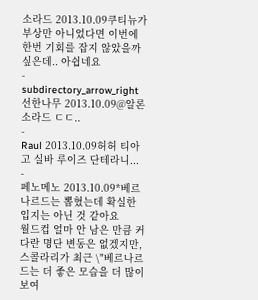소라드 2013.10.09쿠티뉴가 부상만 아니었다면 이번에 한번 기회를 잡지 않았을까 싶은데.. 아쉽네요
-
subdirectory_arrow_right 선한나무 2013.10.09@알론소라드 ㄷㄷ..
-
Raul 2013.10.09허허 티아고 실바 루이즈 단테라니...
-
페노메노 2013.10.09*베르나르드는 뽑혔는데 확실한 입지는 아닌 것 같아요
월드컵 얼마 안 남은 만큼 커다란 명단 변동은 없겠지만, 스콜라리가 최근 \"베르나르드는 더 좋은 모습을 더 많이 보여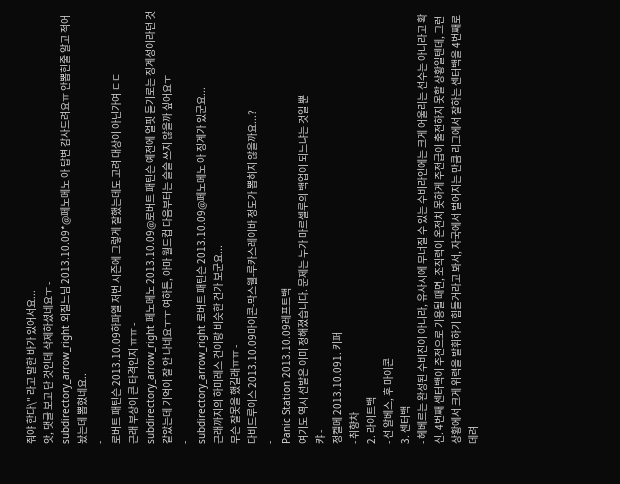줘야 한다\" 라고 말한 바가 있어서요...
앗, 댓글 보고 단 것인데 삭제하셨네요ㅜ -
subdirectory_arrow_right 외질느님 2013.10.09*@페노메노 아 답변 감사드려요ㅠ 안뽑힌줄 알고 적어놨는데 뽑혔네요..
-
로버트 패틴슨 2013.10.09하파엘 저번 시즌에 그렇게 잘했는데도 고려 대상이 아닌가여 ㄷㄷ
근래 부상이 큰 타격인지 ㅠㅠ -
subdirectory_arrow_right 페노메노 2013.10.09@로버트 패틴슨 예전에 얼핏 듣기로는 징계성이라던 것 같았는데 기억이 잘 안 나네요ㅜㅜ 여하튼, 아마 월드컵 다음부터는 슬슬 쓰지 않을까 싶어요ㅜ
-
subdirectory_arrow_right 로버트 패틴슨 2013.10.09@페노메노 아 징계가 있군요...
근래까지의 하미레스 건이랑 비슷한 건가 보군요...
무슨 잘못을 했길래ㅠㅠ -
다비드루이스 2013.10.09마이콘-막스웰-루카스레이바 정도가 뽑히지 않을까요...?
-
Panic Station 2013.10.09레프트백
여기도 역시 선발은 이미 정해졌습니다. 문제는 누가 마르셀루의 백업이 되느냐는 것일 뿐
캬 -
정켈메 2013.10.091. 키퍼
- 취향차
2. 라이트백
- 선 알베스, 후 마이콘
3. 센터백
- 헤베르는 완성된 수비진이 아니라, 유사시에 무너질 수 있는 수비라인에는 크게 어울리는 선수는 아니라고 확신. 4번째 센터백이 주전으로 기용될 때면, 조직력이 온전치 못하게 주전급이 출전하지 못할 상황일텐데, 그런 상황에서 크게 위력을 발휘하기 힘들거라고 봐서, 자국에서 벌어지는 만큼 리그에서 잘하는 센터백을 4번째로 데려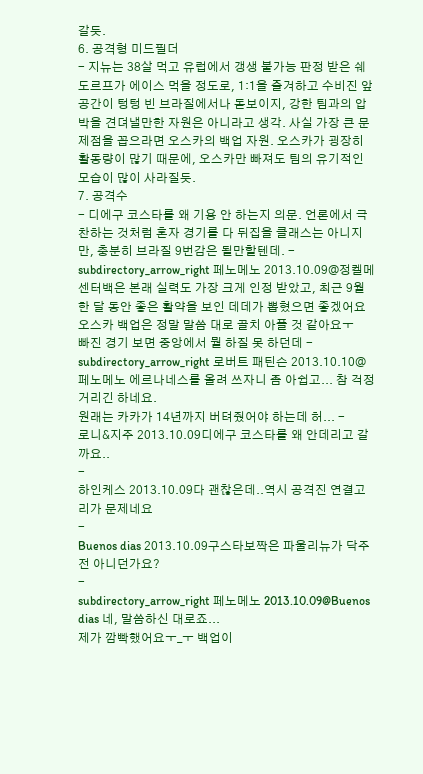갈듯.
6. 공격형 미드필더
- 지뉴는 38살 먹고 유럽에서 갱생 불가능 판정 받은 쉐도르프가 에이스 먹을 정도로, 1:1을 즐겨하고 수비진 앞 공간이 텅텅 빈 브라질에서나 돋보이지, 강한 팀과의 압박을 견뎌낼만한 자원은 아니라고 생각. 사실 가장 큰 문제점을 꼽으라면 오스카의 백업 자원. 오스카가 굉장히 활동량이 많기 때문에, 오스카만 빠져도 팀의 유기적인 모습이 많이 사라질듯.
7. 공격수
- 디에구 코스타를 왜 기용 안 하는지 의문. 언론에서 극찬하는 것처럼 혼자 경기를 다 뒤집을 클래스는 아니지만, 충분히 브라질 9번감은 될만할텐데. -
subdirectory_arrow_right 페노메노 2013.10.09@정켈메 센터백은 본래 실력도 가장 크게 인정 받았고, 최근 9월 한 달 동안 좋은 활약을 보인 데데가 뽑혔으면 좋겠어요
오스카 백업은 정말 말씀 대로 골치 아플 것 같아요ㅜ
빠진 경기 보면 중앙에서 뭘 하질 못 하던데 -
subdirectory_arrow_right 로버트 패틴슨 2013.10.10@페노메노 에르나네스를 올려 쓰자니 좀 아쉽고... 참 걱정거리긴 하네요.
원래는 카카가 14년까지 버텨줬어야 하는데 허... -
로니&지주 2013.10.09디에구 코스타를 왜 안데리고 갈까요..
-
하인케스 2013.10.09다 괜찮은데..역시 공격진 연결고리가 문제네요
-
Buenos dias 2013.10.09구스타보짝은 파울리뉴가 닥주전 아니던가요?
-
subdirectory_arrow_right 페노메노 2013.10.09@Buenos dias 네, 말씀하신 대로죠...
제가 깜빡했어요ㅜ_ㅜ 백업이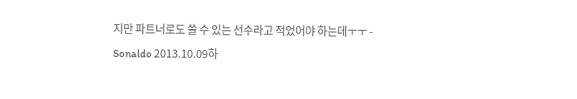지만 파트너로도 쓸 수 있는 선수라고 적었어야 하는데ㅜㅜ -
Sonaldo 2013.10.09하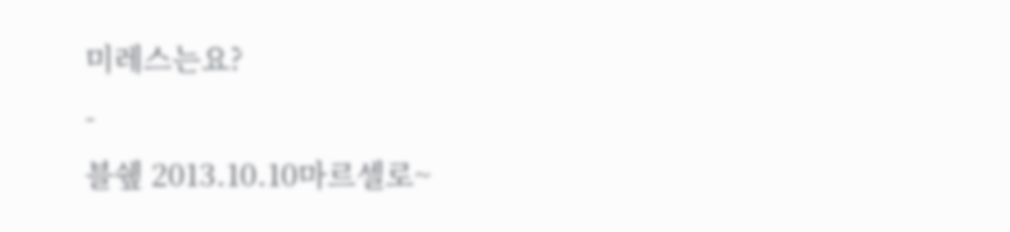미레스는요?
-
블쉪 2013.10.10마르셀로~